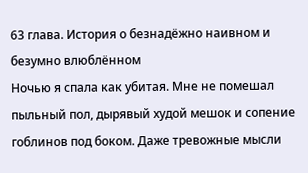63 глава. История о безнадёжно наивном и безумно влюблённом
Ночью я спала как убитая. Мне не помешал пыльный пол, дырявый худой мешок и сопение гоблинов под боком. Даже тревожные мысли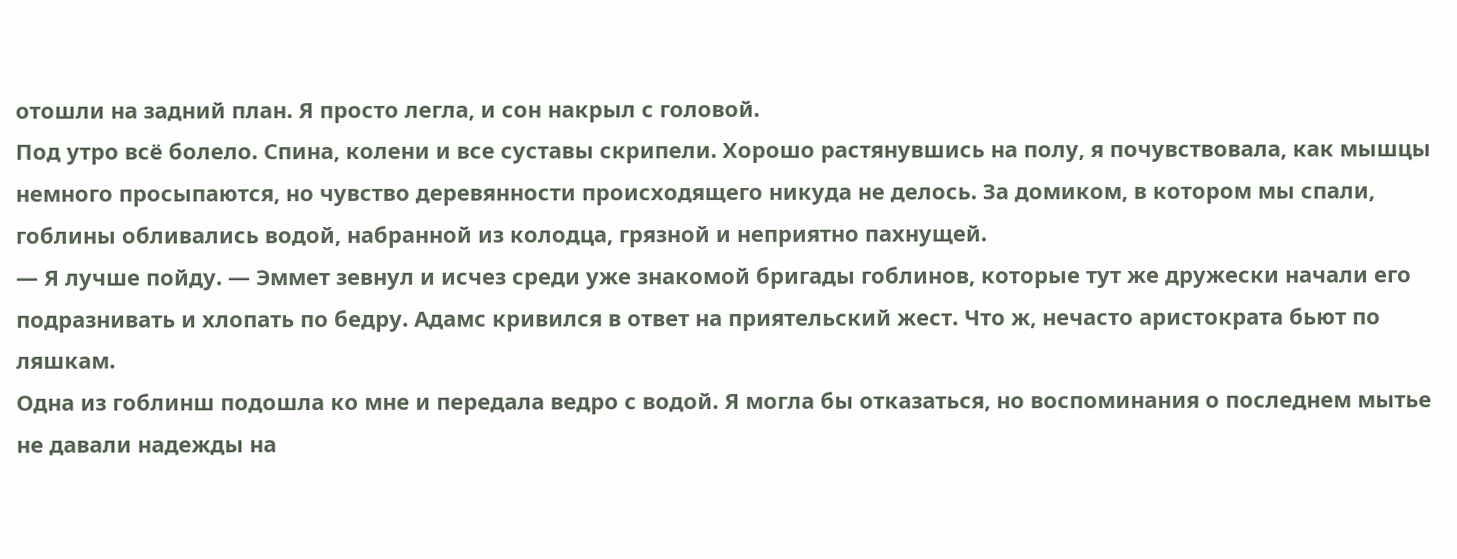отошли на задний план. Я просто легла, и сон накрыл с головой.
Под утро всё болело. Спина, колени и все суставы скрипели. Хорошо растянувшись на полу, я почувствовала, как мышцы немного просыпаются, но чувство деревянности происходящего никуда не делось. За домиком, в котором мы спали, гоблины обливались водой, набранной из колодца, грязной и неприятно пахнущей.
— Я лучше пойду. — Эммет зевнул и исчез среди уже знакомой бригады гоблинов, которые тут же дружески начали его подразнивать и хлопать по бедру. Адамс кривился в ответ на приятельский жест. Что ж, нечасто аристократа бьют по ляшкам.
Одна из гоблинш подошла ко мне и передала ведро с водой. Я могла бы отказаться, но воспоминания о последнем мытье не давали надежды на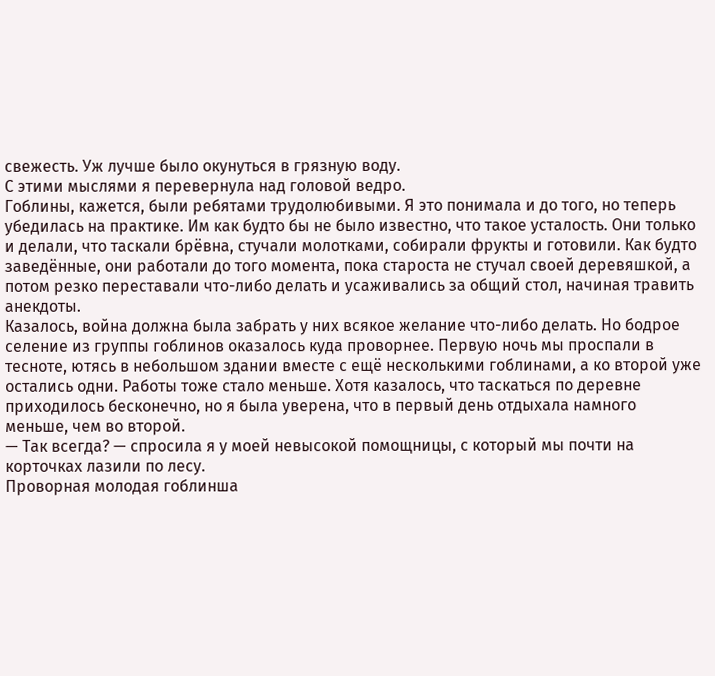свежесть. Уж лучше было окунуться в грязную воду.
С этими мыслями я перевернула над головой ведро.
Гоблины, кажется, были ребятами трудолюбивыми. Я это понимала и до того, но теперь убедилась на практике. Им как будто бы не было известно, что такое усталость. Они только и делали, что таскали брёвна, стучали молотками, собирали фрукты и готовили. Как будто заведённые, они работали до того момента, пока староста не стучал своей деревяшкой, а потом резко переставали что-либо делать и усаживались за общий стол, начиная травить анекдоты.
Казалось, война должна была забрать у них всякое желание что-либо делать. Но бодрое селение из группы гоблинов оказалось куда проворнее. Первую ночь мы проспали в тесноте, ютясь в небольшом здании вместе с ещё несколькими гоблинами, а ко второй уже остались одни. Работы тоже стало меньше. Хотя казалось, что таскаться по деревне приходилось бесконечно, но я была уверена, что в первый день отдыхала намного меньше, чем во второй.
— Так всегда? — спросила я у моей невысокой помощницы, с который мы почти на корточках лазили по лесу.
Проворная молодая гоблинша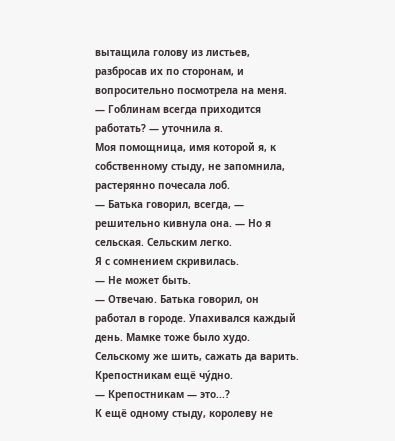вытащила голову из листьев, разбросав их по сторонам, и вопросительно посмотрела на меня.
— Гоблинам всегда приходится работать? — уточнила я.
Моя помощница, имя которой я, к собственному стыду, не запомнила, растерянно почесала лоб.
— Батька говорил, всегда, — решительно кивнула она. — Но я сельская. Сельским легко.
Я с сомнением скривилась.
— Не может быть.
— Отвечаю. Батька говорил, он работал в городе. Упахивался каждый день. Мамке тоже было худо. Сельскому же шить, сажать да варить. Крепостникам ещё чу́дно.
— Крепостникам — это...?
К ещё одному стыду, королеву не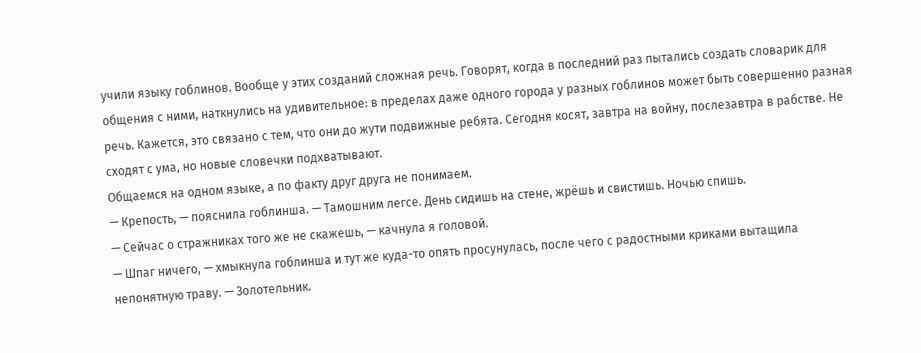учили языку гоблинов. Вообще у этих созданий сложная речь. Говорят, когда в последний раз пытались создать словарик для общения с ними, наткнулись на удивительное: в пределах даже одного города у разных гоблинов может быть совершенно разная речь. Кажется, это связано с тем, что они до жути подвижные ребята. Сегодня косят, завтра на войну, послезавтра в рабстве. Не сходят с ума, но новые словечки подхватывают.
Общаемся на одном языке, а по факту друг друга не понимаем.
— Крепость, — пояснила гоблинша. — Тамошним легсе. День сидишь на стене, жрёшь и свистишь. Ночью спишь.
— Сейчас о стражниках того же не скажешь, — качнула я головой.
— Шпаг ничего, — хмыкнула гоблинша и тут же куда-то опять просунулась, после чего с радостными криками вытащила непонятную траву. — Золотельник.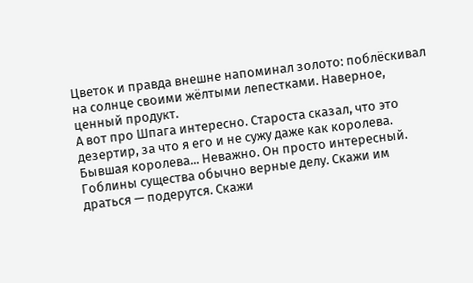Цветок и правда внешне напоминал золото: поблёскивал на солнце своими жёлтыми лепестками. Наверное, ценный продукт.
А вот про Шпага интересно. Староста сказал, что это дезертир, за что я его и не сужу даже как королева. Бывшая королева... Неважно. Он просто интересный. Гоблины существа обычно верные делу. Скажи им драться — подерутся. Скажи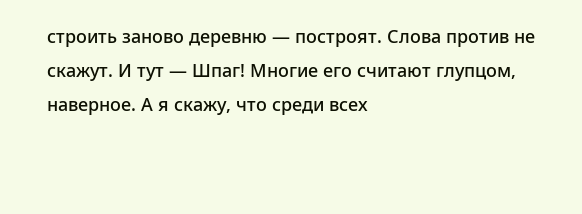строить заново деревню — построят. Слова против не скажут. И тут — Шпаг! Многие его считают глупцом, наверное. А я скажу, что среди всех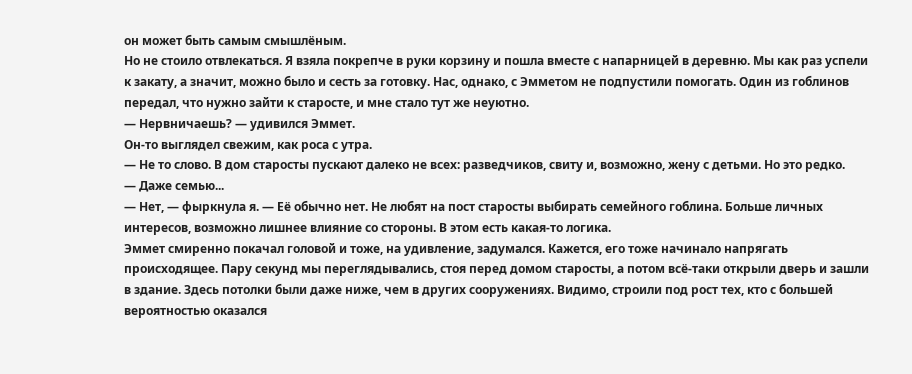он может быть самым смышлёным.
Но не стоило отвлекаться. Я взяла покрепче в руки корзину и пошла вместе с напарницей в деревню. Мы как раз успели к закату, а значит, можно было и сесть за готовку. Нас, однако, с Эмметом не подпустили помогать. Один из гоблинов передал, что нужно зайти к старосте, и мне стало тут же неуютно.
— Нервничаешь? — удивился Эммет.
Он-то выглядел свежим, как роса с утра.
— Не то слово. В дом старосты пускают далеко не всех: разведчиков, свиту и, возможно, жену с детьми. Но это редко.
— Даже семью...
— Нет, — фыркнула я. — Её обычно нет. Не любят на пост старосты выбирать семейного гоблина. Больше личных интересов, возможно лишнее влияние со стороны. В этом есть какая-то логика.
Эммет смиренно покачал головой и тоже, на удивление, задумался. Кажется, его тоже начинало напрягать происходящее. Пару секунд мы переглядывались, стоя перед домом старосты, а потом всё-таки открыли дверь и зашли в здание. Здесь потолки были даже ниже, чем в других сооружениях. Видимо, строили под рост тех, кто с большей вероятностью оказался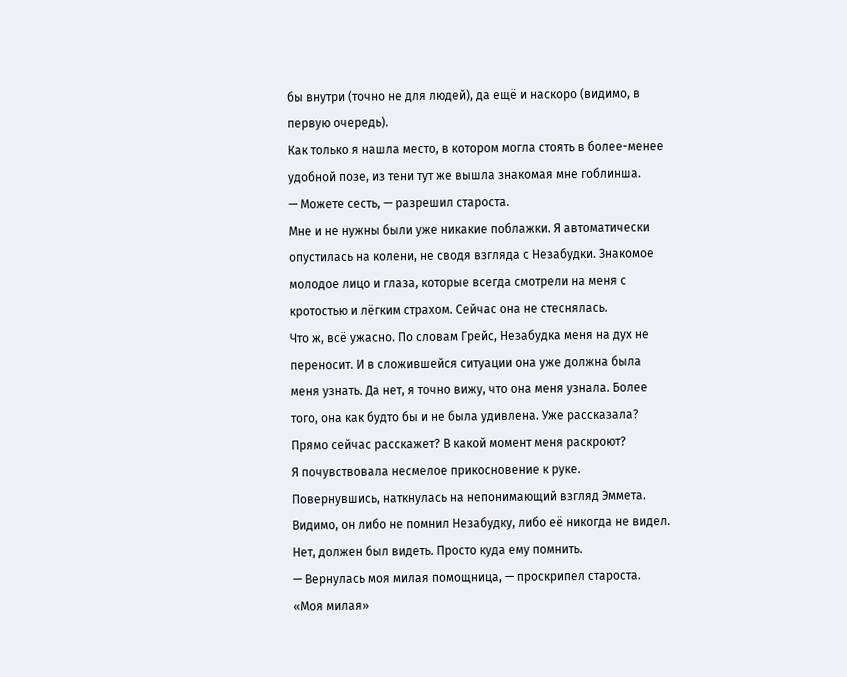бы внутри (точно не для людей), да ещё и наскоро (видимо, в первую очередь).
Как только я нашла место, в котором могла стоять в более-менее удобной позе, из тени тут же вышла знакомая мне гоблинша.
— Можете сесть, — разрешил староста.
Мне и не нужны были уже никакие поблажки. Я автоматически опустилась на колени, не сводя взгляда с Незабудки. Знакомое молодое лицо и глаза, которые всегда смотрели на меня с кротостью и лёгким страхом. Сейчас она не стеснялась.
Что ж, всё ужасно. По словам Грейс, Незабудка меня на дух не переносит. И в сложившейся ситуации она уже должна была меня узнать. Да нет, я точно вижу, что она меня узнала. Более того, она как будто бы и не была удивлена. Уже рассказала? Прямо сейчас расскажет? В какой момент меня раскроют?
Я почувствовала несмелое прикосновение к руке. Повернувшись, наткнулась на непонимающий взгляд Эммета. Видимо, он либо не помнил Незабудку, либо её никогда не видел. Нет, должен был видеть. Просто куда ему помнить.
— Вернулась моя милая помощница, — проскрипел староста.
«Моя милая»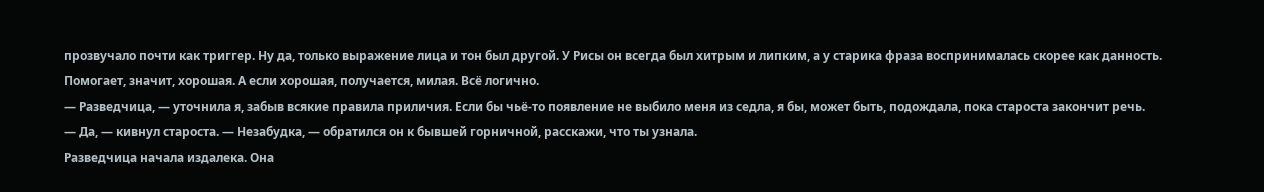прозвучало почти как триггер. Ну да, только выражение лица и тон был другой. У Рисы он всегда был хитрым и липким, а у старика фраза воспринималась скорее как данность. Помогает, значит, хорошая. А если хорошая, получается, милая. Всё логично.
— Разведчица, — уточнила я, забыв всякие правила приличия. Если бы чьё-то появление не выбило меня из седла, я бы, может быть, подождала, пока староста закончит речь.
— Да, — кивнул староста. — Незабудка, — обратился он к бывшей горничной, расскажи, что ты узнала.
Разведчица начала издалека. Она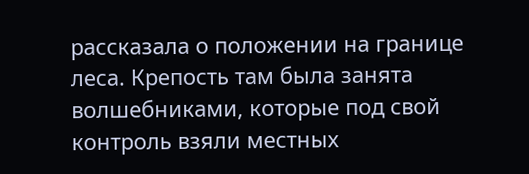рассказала о положении на границе леса. Крепость там была занята волшебниками, которые под свой контроль взяли местных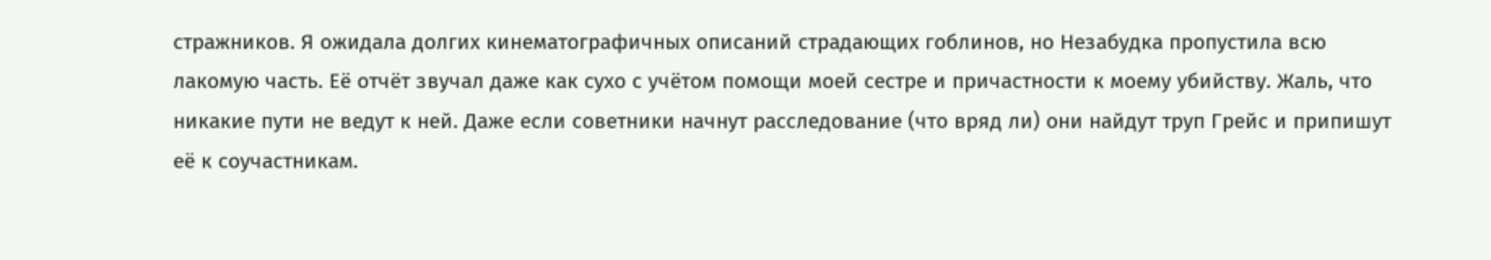стражников. Я ожидала долгих кинематографичных описаний страдающих гоблинов, но Незабудка пропустила всю лакомую часть. Её отчёт звучал даже как сухо с учётом помощи моей сестре и причастности к моему убийству. Жаль, что никакие пути не ведут к ней. Даже если советники начнут расследование (что вряд ли) они найдут труп Грейс и припишут её к соучастникам.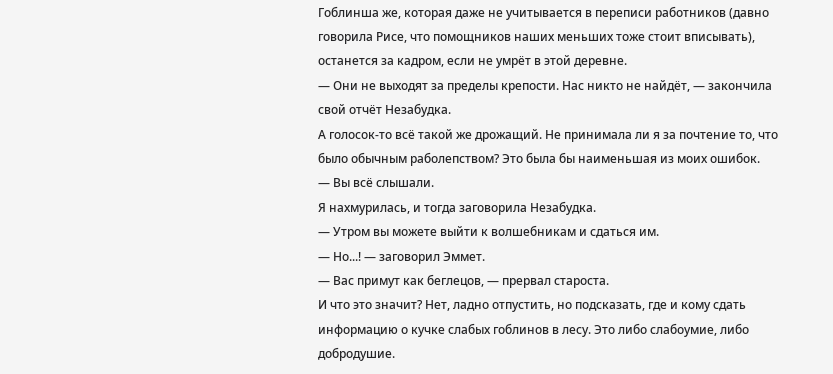Гоблинша же, которая даже не учитывается в переписи работников (давно говорила Рисе, что помощников наших меньших тоже стоит вписывать), останется за кадром, если не умрёт в этой деревне.
— Они не выходят за пределы крепости. Нас никто не найдёт, — закончила свой отчёт Незабудка.
А голосок-то всё такой же дрожащий. Не принимала ли я за почтение то, что было обычным раболепством? Это была бы наименьшая из моих ошибок.
— Вы всё слышали.
Я нахмурилась, и тогда заговорила Незабудка.
— Утром вы можете выйти к волшебникам и сдаться им.
— Но...! — заговорил Эммет.
— Вас примут как беглецов, — прервал староста.
И что это значит? Нет, ладно отпустить, но подсказать, где и кому сдать информацию о кучке слабых гоблинов в лесу. Это либо слабоумие, либо добродушие.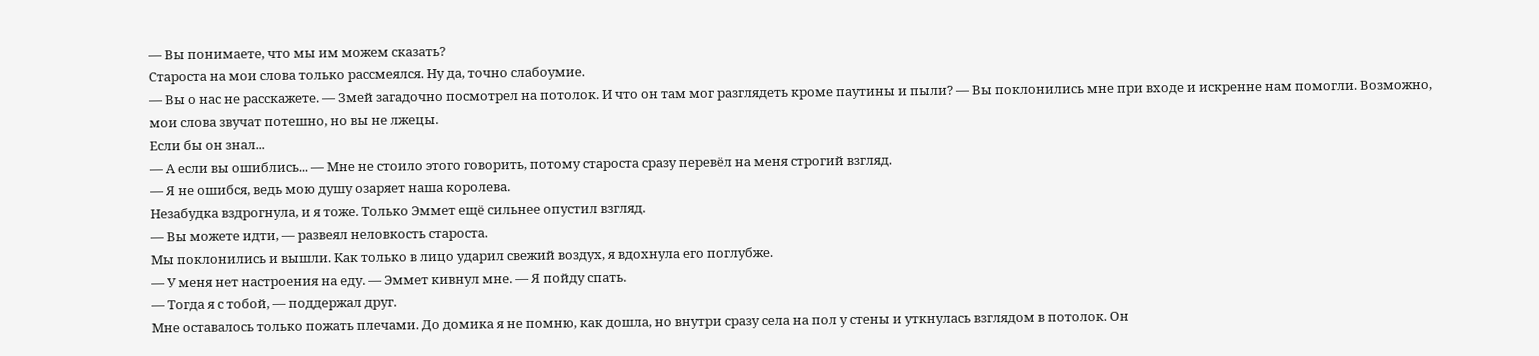— Вы понимаете, что мы им можем сказать?
Староста на мои слова только рассмеялся. Ну да, точно слабоумие.
— Вы о нас не расскажете. — Змей загадочно посмотрел на потолок. И что он там мог разглядеть кроме паутины и пыли? — Вы поклонились мне при входе и искренне нам помогли. Возможно, мои слова звучат потешно, но вы не лжецы.
Если бы он знал...
— А если вы ошиблись... — Мне не стоило этого говорить, потому староста сразу перевёл на меня строгий взгляд.
— Я не ошибся, ведь мою душу озаряет наша королева.
Незабудка вздрогнула, и я тоже. Только Эммет ещё сильнее опустил взгляд.
— Вы можете идти, — развеял неловкость староста.
Мы поклонились и вышли. Как только в лицо ударил свежий воздух, я вдохнула его поглубже.
— У меня нет настроения на еду. — Эммет кивнул мне. — Я пойду спать.
— Тогда я с тобой, — поддержал друг.
Мне оставалось только пожать плечами. До домика я не помню, как дошла, но внутри сразу села на пол у стены и уткнулась взглядом в потолок. Он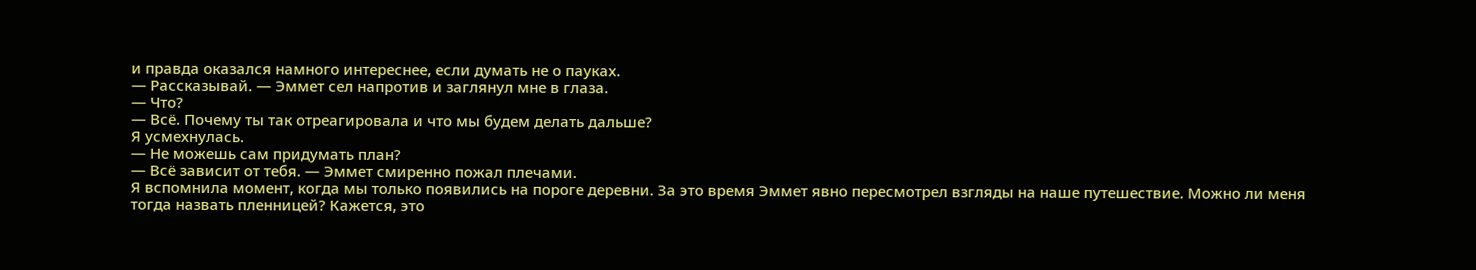и правда оказался намного интереснее, если думать не о пауках.
— Рассказывай. — Эммет сел напротив и заглянул мне в глаза.
— Что?
— Всё. Почему ты так отреагировала и что мы будем делать дальше?
Я усмехнулась.
— Не можешь сам придумать план?
— Всё зависит от тебя. — Эммет смиренно пожал плечами.
Я вспомнила момент, когда мы только появились на пороге деревни. За это время Эммет явно пересмотрел взгляды на наше путешествие. Можно ли меня тогда назвать пленницей? Кажется, это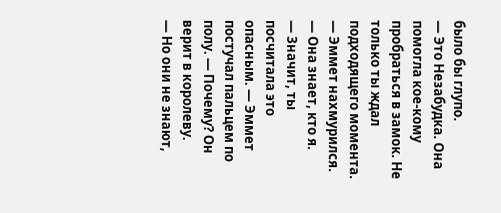было бы глупо.
— Это Незабудка. Она помогла кое-кому пробраться в замок. Не только ты ждал подходящего момента. — Эммет нахмурился. — Она знает, кто я.
— Значит, ты посчитала это опасным. — Эммет постучал пальцем по полу. — Почему? Он верит в королеву.
— Но они не знают,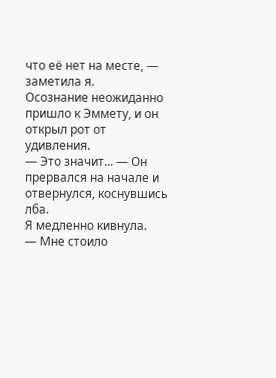что её нет на месте, — заметила я.
Осознание неожиданно пришло к Эммету, и он открыл рот от удивления.
— Это значит... — Он прервался на начале и отвернулся, коснувшись лба.
Я медленно кивнула.
— Мне стоило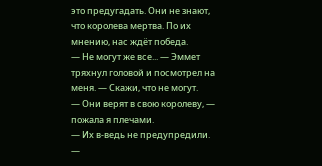это предугадать. Они не знают, что королева мертва. По их мнению, нас ждёт победа.
— Не могут же все... — Эммет тряхнул головой и посмотрел на меня. — Скажи, что не могут.
— Они верят в свою королеву, — пожала я плечами.
— Их в-ведь не предупредили. —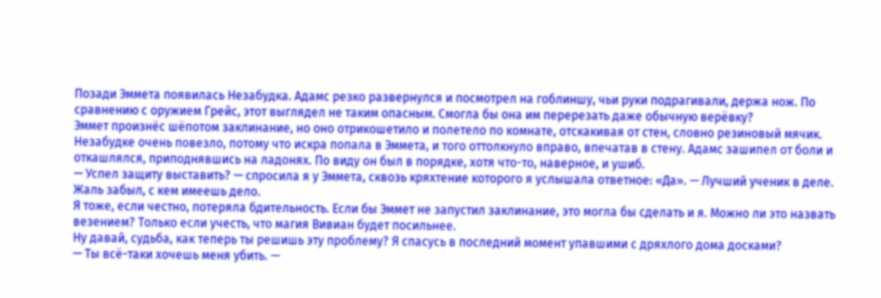Позади Эммета появилась Незабудка. Адамс резко развернулся и посмотрел на гоблиншу, чьи руки подрагивали, держа нож. По сравнению с оружием Грейс, этот выглядел не таким опасным. Смогла бы она им перерезать даже обычную верёвку?
Эммет произнёс шёпотом заклинание, но оно отрикошетило и полетело по комнате, отскакивая от стен, словно резиновый мячик. Незабудке очень повезло, потому что искра попала в Эммета, и того оттолкнуло вправо, впечатав в стену. Адамс зашипел от боли и откашлялся, приподнявшись на ладонях. По виду он был в порядке, хотя что-то, наверное, и ушиб.
— Успел защиту выставить? — спросила я у Эммета, сквозь кряхтение которого я услышала ответное: «Да». — Лучший ученик в деле. Жаль забыл, с кем имеешь дело.
Я тоже, если честно, потеряла бдительность. Если бы Эммет не запустил заклинание, это могла бы сделать и я. Можно ли это назвать везением? Только если учесть, что магия Вивиан будет посильнее.
Ну давай, судьба, как теперь ты решишь эту проблему? Я спасусь в последний момент упавшими с дряхлого дома досками?
— Ты всё-таки хочешь меня убить. —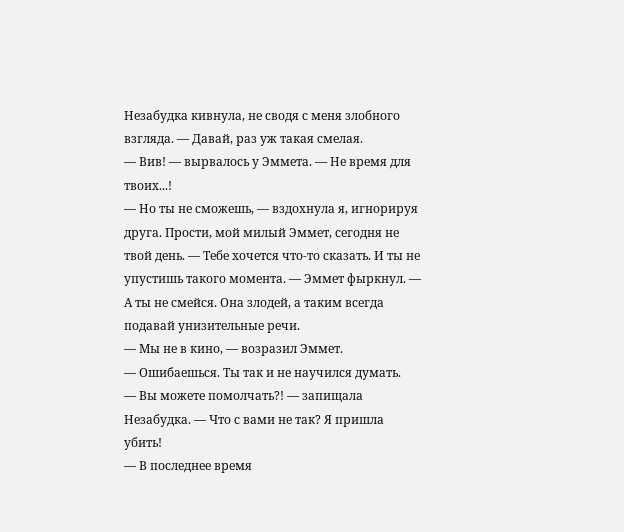Незабудка кивнула, не сводя с меня злобного взгляда. — Давай, раз уж такая смелая.
— Вив! — вырвалось у Эммета. — Не время для твоих...!
— Но ты не сможешь, — вздохнула я, игнорируя друга. Прости, мой милый Эммет, сегодня не твой день. — Тебе хочется что-то сказать. И ты не упустишь такого момента. — Эммет фыркнул. — А ты не смейся. Она злодей, а таким всегда подавай унизительные речи.
— Мы не в кино, — возразил Эммет.
— Ошибаешься. Ты так и не научился думать.
— Вы можете помолчать?! — запищала Незабудка. — Что с вами не так? Я пришла убить!
— В последнее время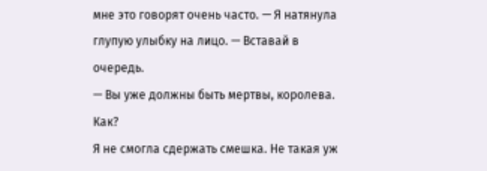мне это говорят очень часто. — Я натянула глупую улыбку на лицо. — Вставай в очередь.
— Вы уже должны быть мертвы, королева. Как?
Я не смогла сдержать смешка. Не такая уж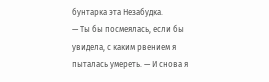бунтарка эта Незабудка.
— Ты бы посмеялась, если бы увидела, с каким рвением я пыталась умереть. — И снова я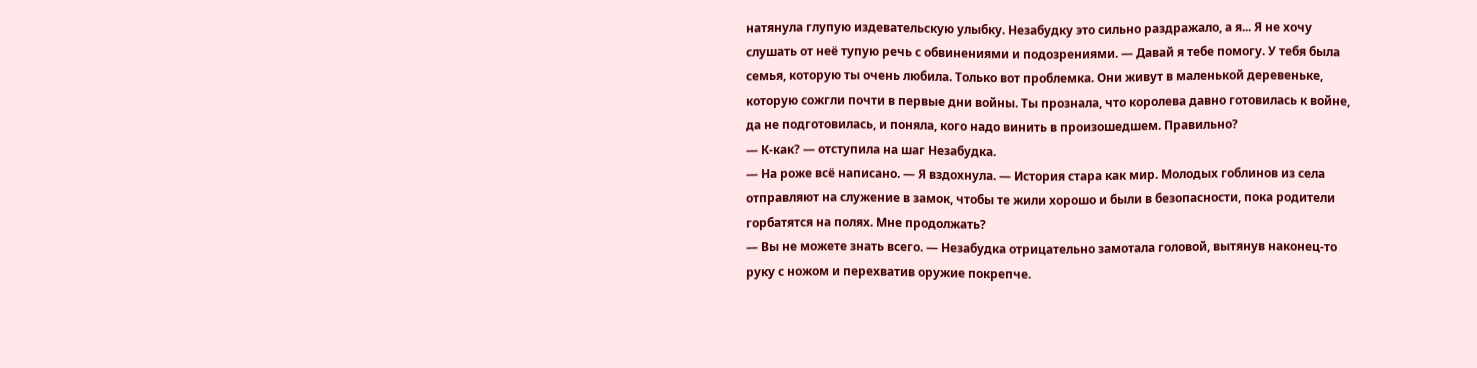натянула глупую издевательскую улыбку. Незабудку это сильно раздражало, а я... Я не хочу слушать от неё тупую речь с обвинениями и подозрениями. — Давай я тебе помогу. У тебя была семья, которую ты очень любила. Только вот проблемка. Они живут в маленькой деревеньке, которую сожгли почти в первые дни войны. Ты прознала, что королева давно готовилась к войне, да не подготовилась, и поняла, кого надо винить в произошедшем. Правильно?
— К-как? — отступила на шаг Незабудка.
— На роже всё написано. — Я вздохнула. — История стара как мир. Молодых гоблинов из села отправляют на служение в замок, чтобы те жили хорошо и были в безопасности, пока родители горбатятся на полях. Мне продолжать?
— Вы не можете знать всего. — Незабудка отрицательно замотала головой, вытянув наконец-то руку с ножом и перехватив оружие покрепче.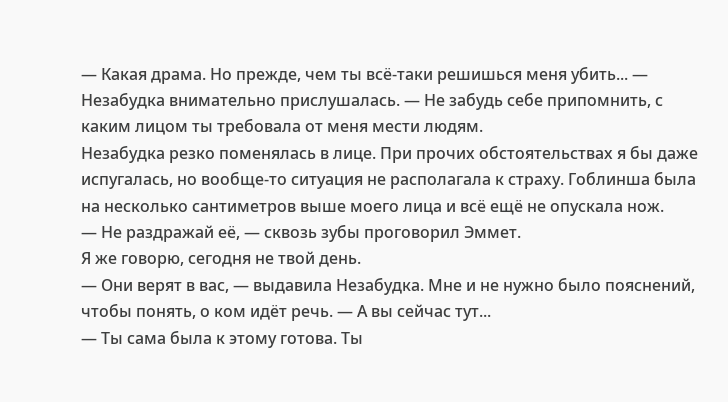— Какая драма. Но прежде, чем ты всё-таки решишься меня убить... — Незабудка внимательно прислушалась. — Не забудь себе припомнить, с каким лицом ты требовала от меня мести людям.
Незабудка резко поменялась в лице. При прочих обстоятельствах я бы даже испугалась, но вообще-то ситуация не располагала к страху. Гоблинша была на несколько сантиметров выше моего лица и всё ещё не опускала нож.
— Не раздражай её, — сквозь зубы проговорил Эммет.
Я же говорю, сегодня не твой день.
— Они верят в вас, — выдавила Незабудка. Мне и не нужно было пояснений, чтобы понять, о ком идёт речь. — А вы сейчас тут...
— Ты сама была к этому готова. Ты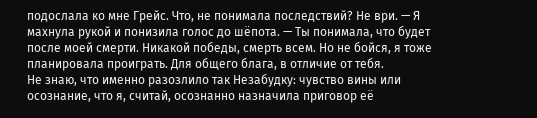подослала ко мне Грейс. Что, не понимала последствий? Не ври. — Я махнула рукой и понизила голос до шёпота. — Ты понимала, что будет после моей смерти. Никакой победы, смерть всем. Но не бойся, я тоже планировала проиграть. Для общего блага, в отличие от тебя.
Не знаю, что именно разозлило так Незабудку: чувство вины или осознание, что я, считай, осознанно назначила приговор её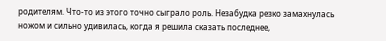родителям. Что-то из этого точно сыграло роль. Незабудка резко замахнулась ножом и сильно удивилась, когда я решила сказать последнее,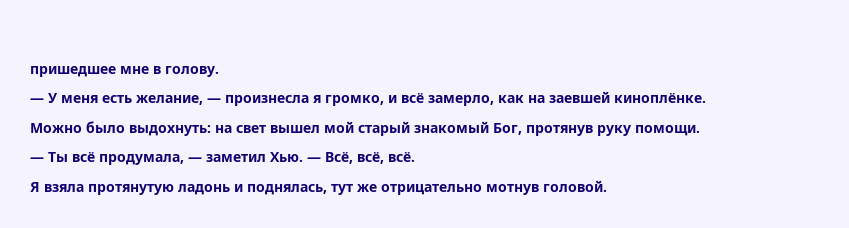пришедшее мне в голову.
— У меня есть желание, — произнесла я громко, и всё замерло, как на заевшей киноплёнке.
Можно было выдохнуть: на свет вышел мой старый знакомый Бог, протянув руку помощи.
— Ты всё продумала, — заметил Хью. — Всё, всё, всё.
Я взяла протянутую ладонь и поднялась, тут же отрицательно мотнув головой.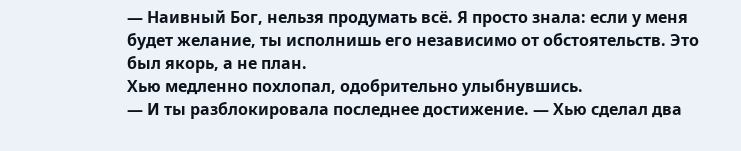— Наивный Бог, нельзя продумать всё. Я просто знала: если у меня будет желание, ты исполнишь его независимо от обстоятельств. Это был якорь, а не план.
Хью медленно похлопал, одобрительно улыбнувшись.
— И ты разблокировала последнее достижение. — Хью сделал два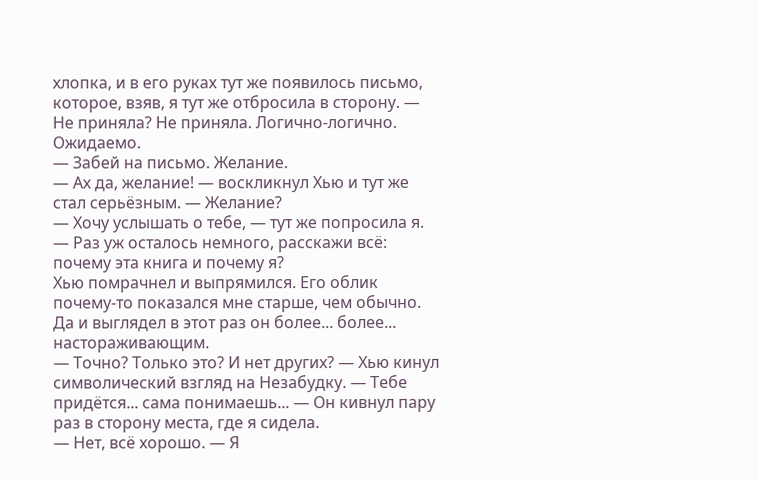хлопка, и в его руках тут же появилось письмо, которое, взяв, я тут же отбросила в сторону. — Не приняла? Не приняла. Логично-логично. Ожидаемо.
— Забей на письмо. Желание.
— Ах да, желание! — воскликнул Хью и тут же стал серьёзным. — Желание?
— Хочу услышать о тебе, — тут же попросила я. — Раз уж осталось немного, расскажи всё: почему эта книга и почему я?
Хью помрачнел и выпрямился. Его облик почему-то показался мне старше, чем обычно. Да и выглядел в этот раз он более... более... настораживающим.
— Точно? Только это? И нет других? — Хью кинул символический взгляд на Незабудку. — Тебе придётся... сама понимаешь... — Он кивнул пару раз в сторону места, где я сидела.
— Нет, всё хорошо. — Я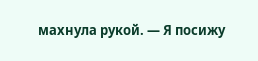махнула рукой. — Я посижу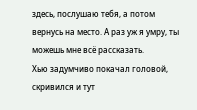здесь, послушаю тебя, а потом вернусь на место. А раз уж я умру, ты можешь мне всё рассказать.
Хью задумчиво покачал головой, скривился и тут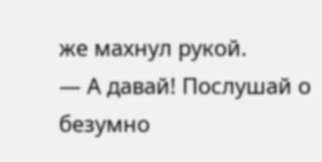же махнул рукой.
— А давай! Послушай о безумно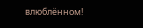влюблённом!